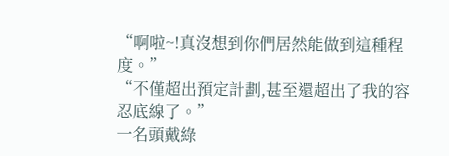“啊啦~!真沒想到你們居然能做到這種程度。”
“不僅超出預定計劃,甚至還超出了我的容忍底線了。”
一名頭戴綠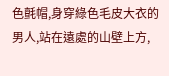色氈帽,身穿綠色毛皮大衣的男人,站在遠處的山壁上方,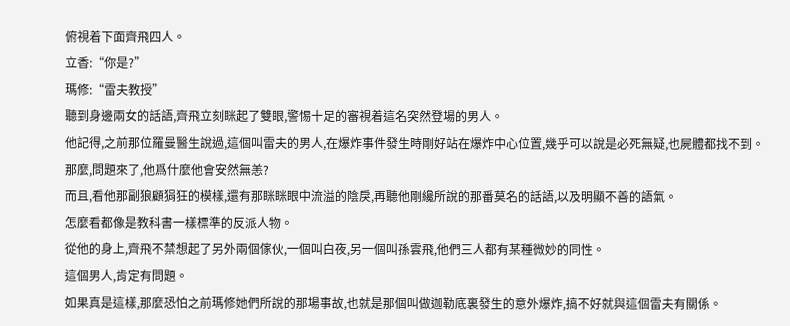俯視着下面齊飛四人。
立香:“你是?”
瑪修:“雷夫教授”
聽到身邊兩女的話語,齊飛立刻眯起了雙眼,警惕十足的審視着這名突然登場的男人。
他記得,之前那位羅曼醫生說過,這個叫雷夫的男人,在爆炸事件發生時剛好站在爆炸中心位置,幾乎可以說是必死無疑,也屍體都找不到。
那麼,問題來了,他爲什麼他會安然無恙?
而且,看他那副狼顧狷狂的模樣,還有那眯眯眼中流溢的陰戾,再聽他剛纔所說的那番莫名的話語,以及明顯不善的語氣。
怎麼看都像是教科書一樣標準的反派人物。
從他的身上,齊飛不禁想起了另外兩個傢伙,一個叫白夜,另一個叫孫雲飛,他們三人都有某種微妙的同性。
這個男人,肯定有問題。
如果真是這樣,那麼恐怕之前瑪修她們所說的那場事故,也就是那個叫做迦勒底裏發生的意外爆炸,搞不好就與這個雷夫有關係。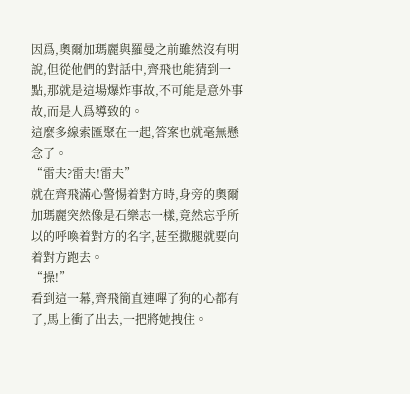因爲,奧爾加瑪麗與羅曼之前雖然沒有明說,但從他們的對話中,齊飛也能猜到一點,那就是這場爆炸事故,不可能是意外事故,而是人爲導致的。
這麼多線索匯聚在一起,答案也就毫無懸念了。
“雷夫?雷夫!雷夫”
就在齊飛滿心警惕着對方時,身旁的奧爾加瑪麗突然像是石樂志一樣,竟然忘乎所以的呼喚着對方的名字,甚至撒腿就要向着對方跑去。
“操!”
看到這一幕,齊飛簡直連嗶了狗的心都有了,馬上衝了出去,一把將她拽住。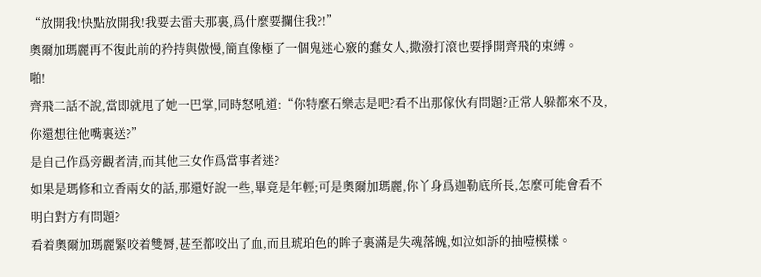“放開我!快點放開我!我要去雷夫那裏,爲什麼要攔住我?!”
奧爾加瑪麗再不復此前的矜持與傲慢,簡直像極了一個鬼迷心竅的蠢女人,撒潑打滾也要掙開齊飛的束縛。
啪!
齊飛二話不說,當即就甩了她一巴掌,同時怒吼道:“你特麼石樂志是吧?看不出那傢伙有問題?正常人躲都來不及,你還想往他嘴裏送?”
是自己作爲旁觀者清,而其他三女作爲當事者迷?
如果是瑪修和立香兩女的話,那還好說一些,畢竟是年輕;可是奧爾加瑪麗,你丫身爲迦勒底所長,怎麼可能會看不明白對方有問題?
看着奧爾加瑪麗緊咬着雙脣,甚至都咬出了血,而且琥珀色的眸子裏滿是失魂落魄,如泣如訴的抽噎模樣。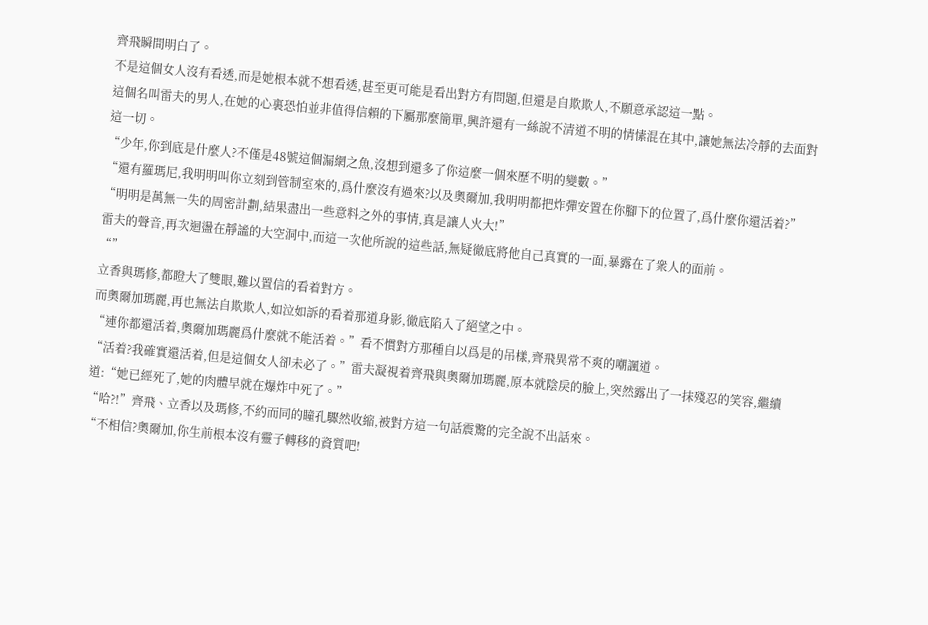齊飛瞬間明白了。
不是這個女人沒有看透,而是她根本就不想看透,甚至更可能是看出對方有問題,但還是自欺欺人,不願意承認這一點。
這個名叫雷夫的男人,在她的心裏恐怕並非值得信賴的下屬那麼簡單,興許還有一絲說不清道不明的情愫混在其中,讓她無法冷靜的去面對這一切。
“少年,你到底是什麼人?不僅是48號這個漏網之魚,沒想到還多了你這麼一個來歷不明的變數。”
“還有羅瑪尼,我明明叫你立刻到管制室來的,爲什麼沒有過來?以及奧爾加,我明明都把炸彈安置在你腳下的位置了,爲什麼你還活着?”
“明明是萬無一失的周密計劃,結果盡出一些意料之外的事情,真是讓人火大!”
雷夫的聲音,再次迴盪在靜謐的大空洞中,而這一次他所說的這些話,無疑徹底將他自己真實的一面,暴露在了衆人的面前。
“”
立香與瑪修,都瞪大了雙眼,難以置信的看着對方。
而奧爾加瑪麗,再也無法自欺欺人,如泣如訴的看着那道身影,徹底陷入了絕望之中。
“連你都還活着,奧爾加瑪麗爲什麼就不能活着。”看不慣對方那種自以爲是的吊樣,齊飛異常不爽的嘲諷道。
“活着?我確實還活着,但是這個女人卻未必了。”雷夫凝視着齊飛與奧爾加瑪麗,原本就陰戾的臉上,突然露出了一抹殘忍的笑容,繼續道:“她已經死了,她的肉體早就在爆炸中死了。”
“哈?!”齊飛、立香以及瑪修,不約而同的瞳孔驟然收縮,被對方這一句話震驚的完全說不出話來。
“不相信?奧爾加,你生前根本沒有靈子轉移的資質吧!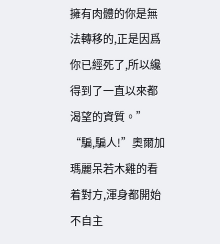擁有肉體的你是無法轉移的,正是因爲你已經死了,所以纔得到了一直以來都渴望的資質。”
“騙,騙人!”奧爾加瑪麗呆若木雞的看着對方,渾身都開始不自主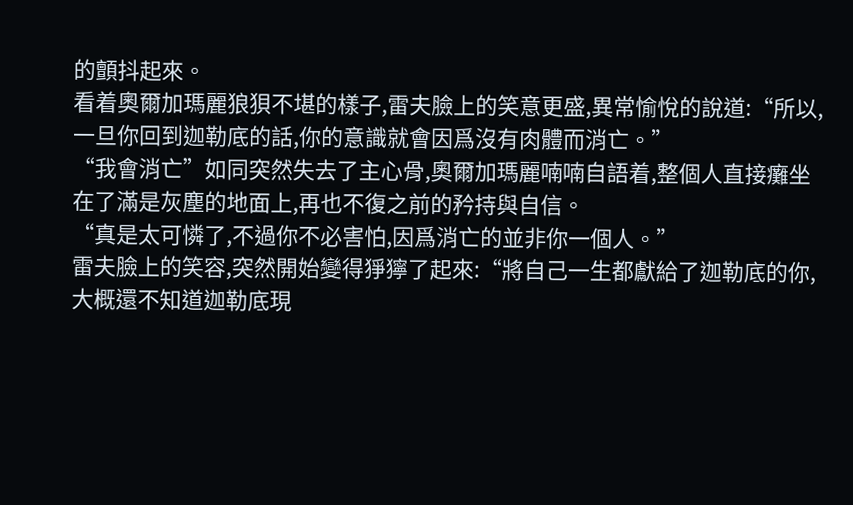的顫抖起來。
看着奧爾加瑪麗狼狽不堪的樣子,雷夫臉上的笑意更盛,異常愉悅的說道:“所以,一旦你回到迦勒底的話,你的意識就會因爲沒有肉體而消亡。”
“我會消亡”如同突然失去了主心骨,奧爾加瑪麗喃喃自語着,整個人直接癱坐在了滿是灰塵的地面上,再也不復之前的矜持與自信。
“真是太可憐了,不過你不必害怕,因爲消亡的並非你一個人。”
雷夫臉上的笑容,突然開始變得猙獰了起來:“將自己一生都獻給了迦勒底的你,大概還不知道迦勒底現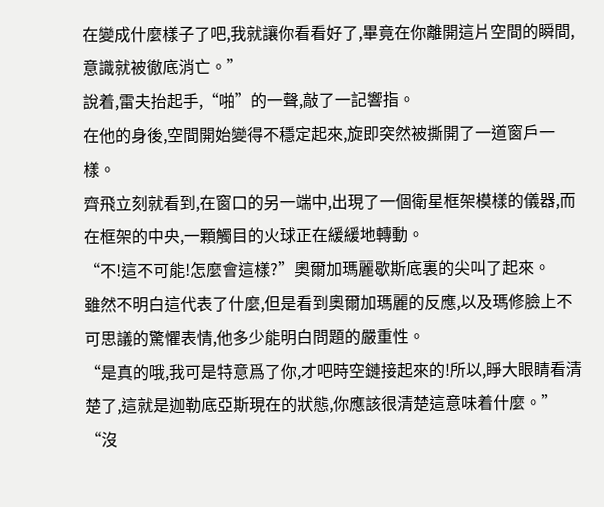在變成什麼樣子了吧,我就讓你看看好了,畢竟在你離開這片空間的瞬間,意識就被徹底消亡。”
說着,雷夫抬起手,“啪”的一聲,敲了一記響指。
在他的身後,空間開始變得不穩定起來,旋即突然被撕開了一道窗戶一樣。
齊飛立刻就看到,在窗口的另一端中,出現了一個衛星框架模樣的儀器,而在框架的中央,一顆觸目的火球正在緩緩地轉動。
“不!這不可能!怎麼會這樣?”奧爾加瑪麗歇斯底裏的尖叫了起來。
雖然不明白這代表了什麼,但是看到奧爾加瑪麗的反應,以及瑪修臉上不可思議的驚懼表情,他多少能明白問題的嚴重性。
“是真的哦,我可是特意爲了你,才吧時空鏈接起來的!所以,睜大眼睛看清楚了,這就是迦勒底亞斯現在的狀態,你應該很清楚這意味着什麼。”
“沒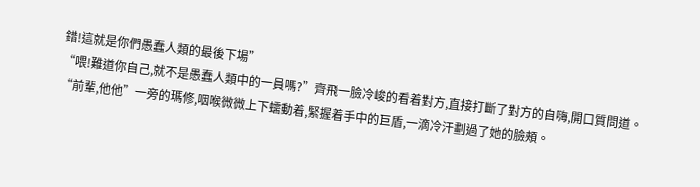錯!這就是你們愚蠢人類的最後下場”
“喂!難道你自己,就不是愚蠢人類中的一員嗎?”齊飛一臉冷峻的看着對方,直接打斷了對方的自嗨,開口質問道。
“前輩,他他”一旁的瑪修,咽喉微微上下蠕動着,緊握着手中的巨盾,一滴冷汗劃過了她的臉頰。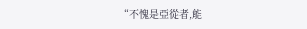“不愧是亞從者,能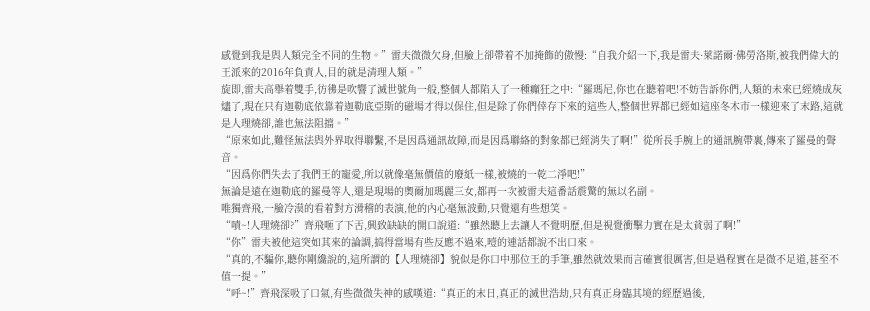感覺到我是與人類完全不同的生物。”雷夫微微欠身,但臉上卻帶着不加掩飾的傲慢:“自我介紹一下,我是雷夫·萊諾爾·佛勞洛斯,被我們偉大的王派來的2016年負責人,目的就是清理人類。”
旋即,雷夫高舉着雙手,彷彿是吹響了滅世號角一般,整個人都陷入了一種癲狂之中:“羅瑪尼,你也在聽着吧!不妨告訴你們,人類的未來已經燒成灰燼了,現在只有迦勒底依靠着迦勒底亞斯的磁場才得以保住,但是除了你們倖存下來的這些人,整個世界都已經如這座冬木市一樣迎來了末路,這就是人理燒卻,誰也無法阻擋。”
“原來如此,難怪無法與外界取得聯繫,不是因爲通訊故障,而是因爲聯絡的對象都已經消失了啊!”從所長手腕上的通訊腕帶裏,傳來了羅曼的聲音。
“因爲你們失去了我們王的寵愛,所以就像毫無價值的廢紙一樣,被燒的一乾二淨吧!”
無論是遠在迦勒底的羅曼等人,還是現場的奧爾加瑪麗三女,都再一次被雷夫這番話震驚的無以名副。
唯獨齊飛,一臉冷漠的看着對方滑稽的表演,他的內心毫無波動,只覺還有些想笑。
“嘖~!人理燒卻?”齊飛咂了下舌,興致缺缺的開口說道:“雖然聽上去讓人不覺明歷,但是視覺衝擊力實在是太貧弱了啊!”
“你”雷夫被他這突如其來的論調,搞得當場有些反應不過來,噎的連話都說不出口來。
“真的,不騙你,聽你剛纔說的,這所謂的【人理燒卻】貌似是你口中那位王的手筆,雖然就效果而言確實很厲害,但是過程實在是微不足道,甚至不值一提。”
“呼~!”齊飛深吸了口氣,有些微微失神的感嘆道:“真正的末日,真正的滅世浩劫,只有真正身臨其境的經歷過後,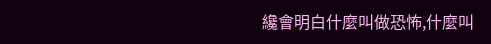纔會明白什麼叫做恐怖,什麼叫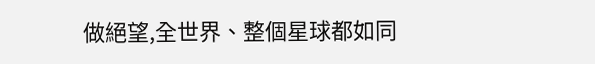做絕望,全世界、整個星球都如同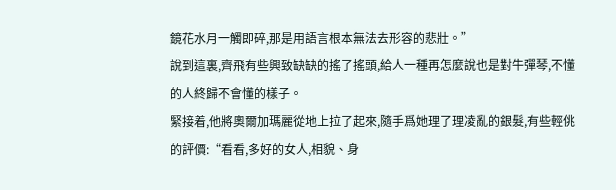鏡花水月一觸即碎,那是用語言根本無法去形容的悲壯。”
說到這裏,齊飛有些興致缺缺的搖了搖頭,給人一種再怎麼說也是對牛彈琴,不懂的人終歸不會懂的樣子。
緊接着,他將奧爾加瑪麗從地上拉了起來,隨手爲她理了理凌亂的銀髮,有些輕佻的評價:“看看,多好的女人,相貌、身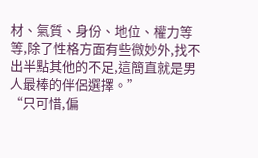材、氣質、身份、地位、權力等等,除了性格方面有些微妙外,找不出半點其他的不足,這簡直就是男人最棒的伴侶選擇。”
“只可惜,偏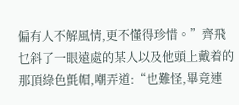偏有人不解風情,更不懂得珍惜。”齊飛乜斜了一眼遠處的某人以及他頭上戴着的那頂綠色氈帽,嘲弄道:“也難怪,畢竟連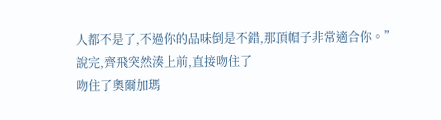人都不是了,不過你的品味倒是不錯,那頂帽子非常適合你。”
說完,齊飛突然湊上前,直接吻住了
吻住了奧爾加瑪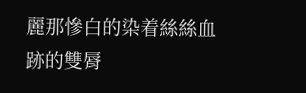麗那慘白的染着絲絲血跡的雙脣